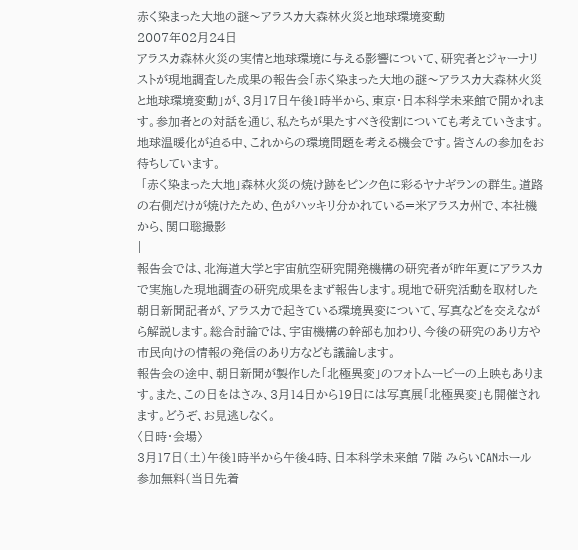赤く染まった大地の謎〜アラスカ大森林火災と地球環境変動
2007年02月24日
アラスカ森林火災の実情と地球環境に与える影響について、研究者とジャーナリストが現地調査した成果の報告会「赤く染まった大地の謎〜アラスカ大森林火災と地球環境変動」が、3月17日午後1時半から、東京・日本科学未来館で開かれます。参加者との対話を通じ、私たちが果たすべき役割についても考えていきます。地球温暖化が迫る中、これからの環境問題を考える機会です。皆さんの参加をお待ちしています。
 「赤く染まった大地」森林火災の焼け跡をピンク色に彩るヤナギランの群生。道路の右側だけが焼けたため、色がハッキリ分かれている=米アラスカ州で、本社機から、関口聡撮影
|
報告会では、北海道大学と宇宙航空研究開発機構の研究者が昨年夏にアラスカで実施した現地調査の研究成果をまず報告します。現地で研究活動を取材した朝日新聞記者が、アラスカで起きている環境異変について、写真などを交えながら解説します。総合討論では、宇宙機構の幹部も加わり、今後の研究のあり方や市民向けの情報の発信のあり方なども議論します。
報告会の途中、朝日新聞が製作した「北極異変」のフォトムービーの上映もあります。また、この日をはさみ、3月14日から19日には写真展「北極異変」も開催されます。どうぞ、お見逃しなく。
〈日時・会場〉
3月17日(土)午後1時半から午後4時、日本科学未来館 7階 みらいCANホール
参加無料(当日先着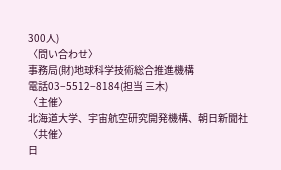300人)
〈問い合わせ〉
事務局(財)地球科学技術総合推進機構
電話03−5512−8184(担当 三木)
〈主催〉
北海道大学、宇宙航空研究開発機構、朝日新聞社
〈共催〉
日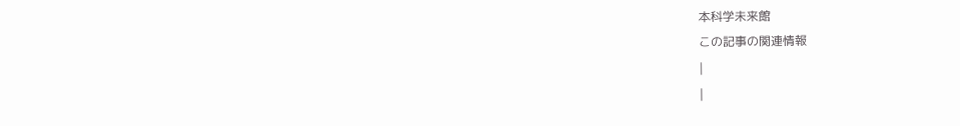本科学未来館
この記事の関連情報
|
|